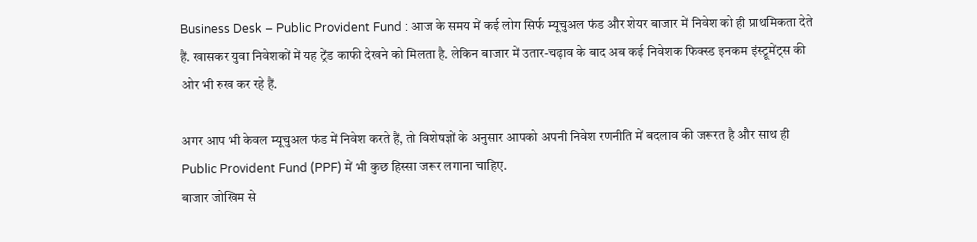Business Desk – Public Provident Fund : आज के समय में कई लोग सिर्फ म्यूचुअल फंड और शेयर बाजार में निवेश को ही प्राथमिकता देते हैं. खासकर युवा निवेशकों में यह ट्रेंड काफी देखने को मिलता है. लेकिन बाजार में उतार-चढ़ाव के बाद अब कई निवेशक फिक्स्ड इनकम इंस्ट्रूमेंट्स की ओर भी रुख कर रहे हैं.

अगर आप भी केवल म्यूचुअल फंड में निवेश करते हैं, तो विशेषज्ञों के अनुसार आपको अपनी निवेश रणनीति में बदलाव की जरूरत है और साथ ही Public Provident Fund (PPF) में भी कुछ हिस्सा जरूर लगाना चाहिए.
बाजार जोखिम से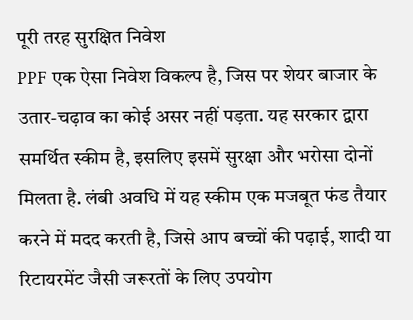पूरी तरह सुरक्षित निवेश
PPF एक ऐसा निवेश विकल्प है, जिस पर शेयर बाजार के उतार-चढ़ाव का कोई असर नहीं पड़ता. यह सरकार द्वारा समर्थित स्कीम है, इसलिए इसमें सुरक्षा और भरोसा दोनों मिलता है. लंबी अवधि में यह स्कीम एक मजबूत फंड तैयार करने में मदद करती है, जिसे आप बच्चों की पढ़ाई, शादी या रिटायरमेंट जैसी जरूरतों के लिए उपयोग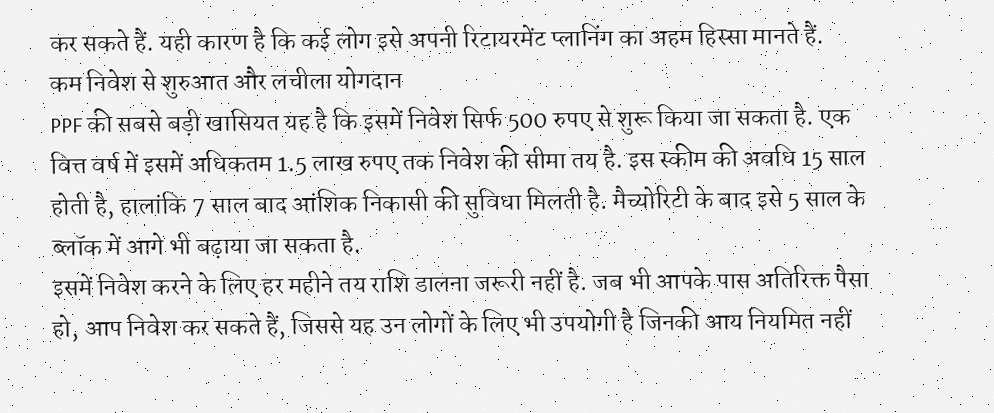कर सकते हैं. यही कारण है कि कई लोग इसे अपनी रिटायरमेंट प्लानिंग का अहम हिस्सा मानते हैं.
कम निवेश से शुरुआत और लचीला योगदान
PPF की सबसे बड़ी खासियत यह है कि इसमें निवेश सिर्फ 500 रुपए से शुरू किया जा सकता है. एक वित्त वर्ष में इसमें अधिकतम 1.5 लाख रुपए तक निवेश की सीमा तय है. इस स्कीम की अवधि 15 साल होती है, हालांकि 7 साल बाद आंशिक निकासी की सुविधा मिलती है. मैच्योरिटी के बाद इसे 5 साल के ब्लॉक में आगे भी बढ़ाया जा सकता है.
इसमें निवेश करने के लिए हर महीने तय राशि डालना जरूरी नहीं है. जब भी आपके पास अतिरिक्त पैसा हो, आप निवेश कर सकते हैं, जिससे यह उन लोगों के लिए भी उपयोगी है जिनकी आय नियमित नहीं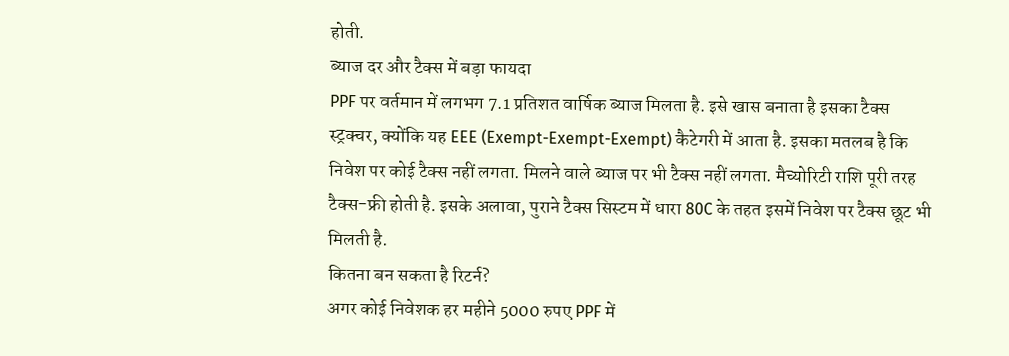होती.
ब्याज दर और टैक्स में बड़ा फायदा
PPF पर वर्तमान में लगभग 7.1 प्रतिशत वार्षिक ब्याज मिलता है. इसे खास बनाता है इसका टैक्स स्ट्रक्चर, क्योंकि यह EEE (Exempt-Exempt-Exempt) कैटेगरी में आता है. इसका मतलब है कि निवेश पर कोई टैक्स नहीं लगता. मिलने वाले ब्याज पर भी टैक्स नहीं लगता. मैच्योरिटी राशि पूरी तरह टैक्स-फ्री होती है. इसके अलावा, पुराने टैक्स सिस्टम में धारा 80C के तहत इसमें निवेश पर टैक्स छूट भी मिलती है.
कितना बन सकता है रिटर्न?
अगर कोई निवेशक हर महीने 5000 रुपए PPF में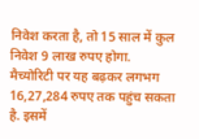निवेश करता है, तो 15 साल में कुल निवेश 9 लाख रुपए होगा. मैच्योरिटी पर यह बढ़कर लगभग 16,27,284 रुपए तक पहुंच सकता है. इसमें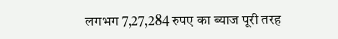लगभग 7,27,284 रुपए का ब्याज पूरी तरह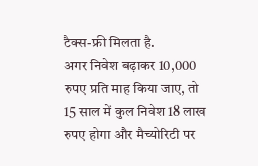टैक्स-फ्री मिलता है.
अगर निवेश बढ़ाकर 10,000 रुपए प्रति माह किया जाए, तो 15 साल में कुल निवेश 18 लाख रुपए होगा और मैच्योरिटी पर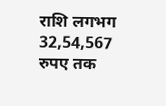राशि लगभग 32,54,567 रुपए तक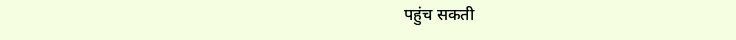पहुंच सकती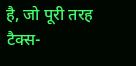है, जो पूरी तरह टैक्स-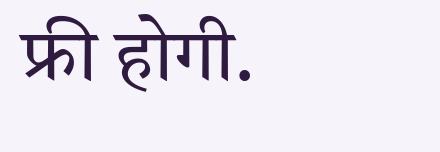फ्री होगी.